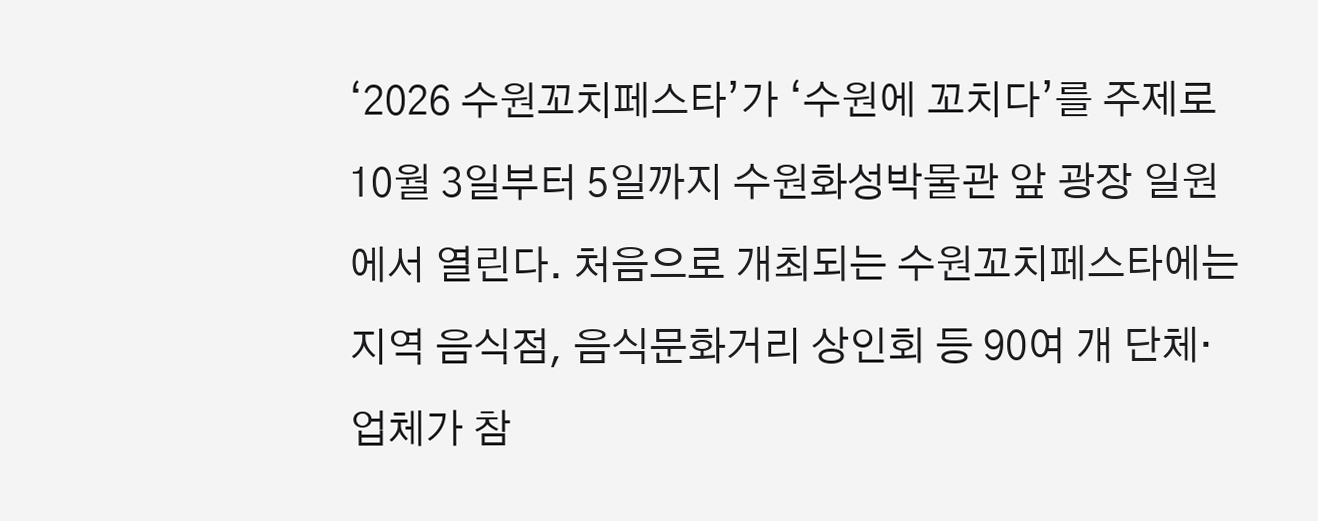‘2026 수원꼬치페스타’가 ‘수원에 꼬치다’를 주제로 10월 3일부터 5일까지 수원화성박물관 앞 광장 일원에서 열린다. 처음으로 개최되는 수원꼬치페스타에는 지역 음식점, 음식문화거리 상인회 등 90여 개 단체·업체가 참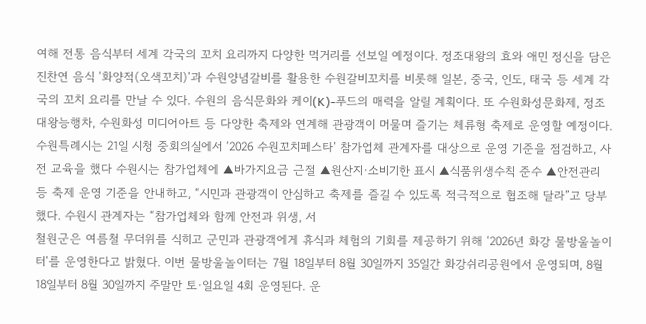여해 전통 음식부터 세계 각국의 꼬치 요리까지 다양한 먹거리를 선보일 예정이다. 정조대왕의 효와 애민 정신을 담은 진찬연 음식 ‘화양적(오색꼬치)’과 수원양념갈비를 활용한 수원갈비꼬치를 비롯해 일본, 중국, 인도, 태국 등 세계 각국의 꼬치 요리를 만날 수 있다. 수원의 음식문화와 케이(K)-푸드의 매력을 알릴 계획이다. 또 수원화성문화제, 정조대왕능행차, 수원화성 미디어아트 등 다양한 축제와 연계해 관광객이 머물며 즐기는 체류형 축제로 운영할 예정이다. 수원특례시는 21일 시청 중회의실에서 ‘2026 수원꼬치페스타’ 참가업체 관계자를 대상으로 운영 기준을 점검하고, 사전 교육을 했다 수원시는 참가업체에 ▲바가지요금 근절 ▲원산지·소비기한 표시 ▲식품위생수칙 준수 ▲안전관리 등 축제 운영 기준을 안내하고, “시민과 관광객이 안심하고 축제를 즐길 수 있도록 적극적으로 협조해 달라”고 당부했다. 수원시 관계자는 “참가업체와 함께 안전과 위생, 서
철원군은 여름철 무더위를 식히고 군민과 관광객에게 휴식과 체험의 기회를 제공하기 위해 ‘2026년 화강 물방울놀이터’를 운영한다고 밝혔다. 이번 물방울놀이터는 7월 18일부터 8월 30일까지 35일간 화강쉬리공원에서 운영되며, 8월 18일부터 8월 30일까지 주말만 토·일요일 4회 운영된다. 운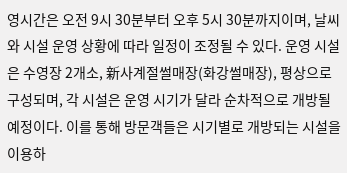영시간은 오전 9시 30분부터 오후 5시 30분까지이며, 날씨와 시설 운영 상황에 따라 일정이 조정될 수 있다. 운영 시설은 수영장 2개소, 新사계절썰매장(화강썰매장), 평상으로 구성되며, 각 시설은 운영 시기가 달라 순차적으로 개방될 예정이다. 이를 통해 방문객들은 시기별로 개방되는 시설을 이용하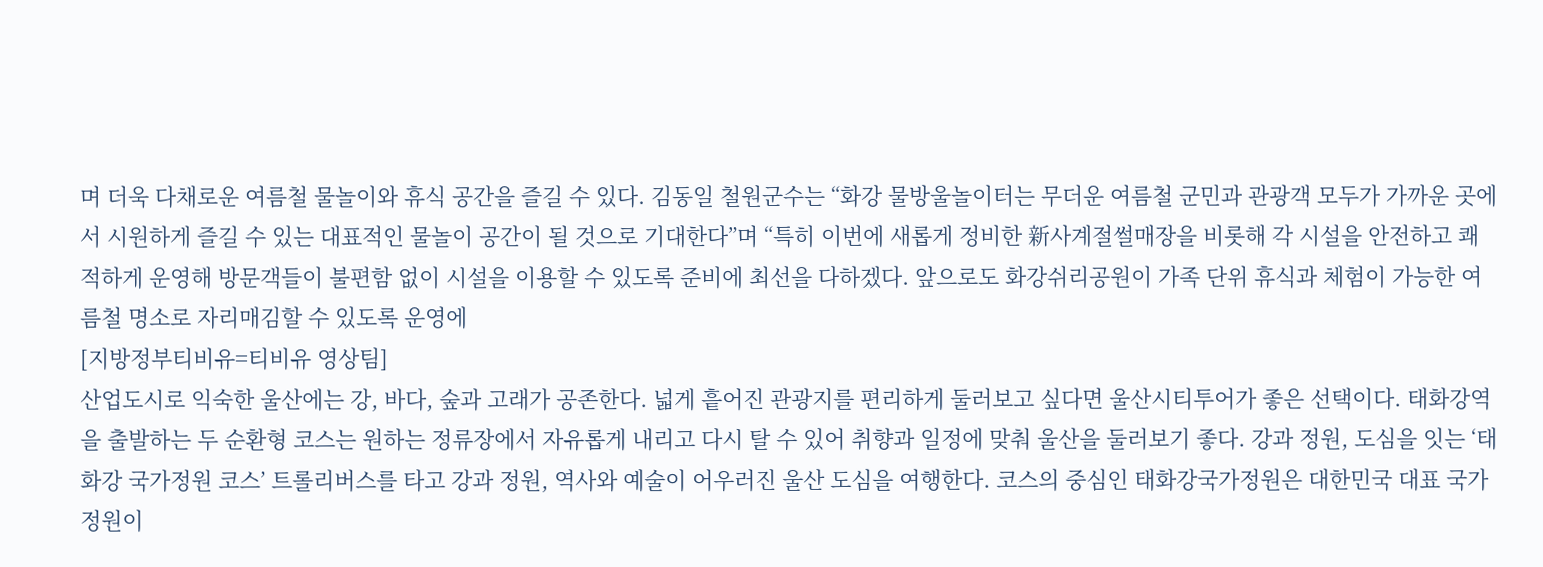며 더욱 다채로운 여름철 물놀이와 휴식 공간을 즐길 수 있다. 김동일 철원군수는 “화강 물방울놀이터는 무더운 여름철 군민과 관광객 모두가 가까운 곳에서 시원하게 즐길 수 있는 대표적인 물놀이 공간이 될 것으로 기대한다”며 “특히 이번에 새롭게 정비한 新사계절썰매장을 비롯해 각 시설을 안전하고 쾌적하게 운영해 방문객들이 불편함 없이 시설을 이용할 수 있도록 준비에 최선을 다하겠다. 앞으로도 화강쉬리공원이 가족 단위 휴식과 체험이 가능한 여름철 명소로 자리매김할 수 있도록 운영에
[지방정부티비유=티비유 영상팀]
산업도시로 익숙한 울산에는 강, 바다, 숲과 고래가 공존한다. 넓게 흩어진 관광지를 편리하게 둘러보고 싶다면 울산시티투어가 좋은 선택이다. 태화강역을 출발하는 두 순환형 코스는 원하는 정류장에서 자유롭게 내리고 다시 탈 수 있어 취향과 일정에 맞춰 울산을 둘러보기 좋다. 강과 정원, 도심을 잇는 ‘태화강 국가정원 코스’ 트롤리버스를 타고 강과 정원, 역사와 예술이 어우러진 울산 도심을 여행한다. 코스의 중심인 태화강국가정원은 대한민국 대표 국가정원이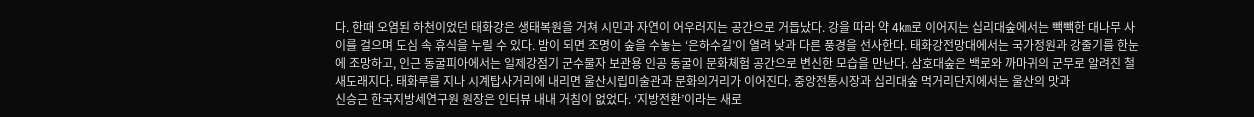다. 한때 오염된 하천이었던 태화강은 생태복원을 거쳐 시민과 자연이 어우러지는 공간으로 거듭났다. 강을 따라 약 4㎞로 이어지는 십리대숲에서는 빽빽한 대나무 사이를 걸으며 도심 속 휴식을 누릴 수 있다. 밤이 되면 조명이 숲을 수놓는 ‘은하수길’이 열려 낮과 다른 풍경을 선사한다. 태화강전망대에서는 국가정원과 강줄기를 한눈에 조망하고, 인근 동굴피아에서는 일제강점기 군수물자 보관용 인공 동굴이 문화체험 공간으로 변신한 모습을 만난다. 삼호대숲은 백로와 까마귀의 군무로 알려진 철새도래지다. 태화루를 지나 시계탑사거리에 내리면 울산시립미술관과 문화의거리가 이어진다. 중앙전통시장과 십리대숲 먹거리단지에서는 울산의 맛과
신승근 한국지방세연구원 원장은 인터뷰 내내 거침이 없었다. ‘지방전환’이라는 새로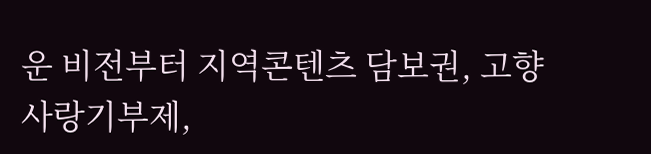운 비전부터 지역콘텐츠 담보권, 고향사랑기부제,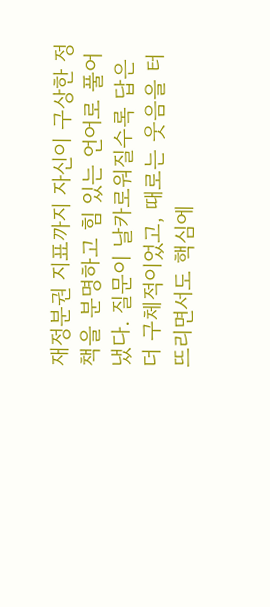재정분권 지표까지 자신이 구상한 정책을 분명하고 힘 있는 언어로 풀어냈다. 질문이 날카로워질수록 답은 더 구체적이었고, 때로는 웃음을 터뜨리면서도 핵심에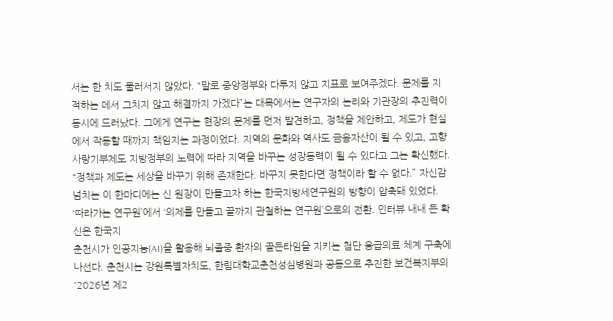서는 한 치도 물러서지 않았다. “말로 중앙정부와 다투지 않고 지표로 보여주겠다. 문제를 지적하는 데서 그치지 않고 해결까지 가겠다”는 대목에서는 연구자의 논리와 기관장의 추진력이 동시에 드러났다. 그에게 연구는 현장의 문제를 먼저 발견하고, 정책을 제안하고, 제도가 현실에서 작동할 때까지 책임지는 과정이었다. 지역의 문화와 역사도 금융자산이 될 수 있고, 고향사랑기부제도 지방정부의 노력에 따라 지역을 바꾸는 성장동력이 될 수 있다고 그는 확신했다. “정책과 제도는 세상을 바꾸기 위해 존재한다. 바꾸지 못한다면 정책이라 할 수 없다.” 자신감 넘치는 이 한마디에는 신 원장이 만들고자 하는 한국지방세연구원의 방향이 압축돼 있었다. ‘따라가는 연구원’에서 ‘의제를 만들고 끝까지 관철하는 연구원’으로의 전환. 인터뷰 내내 든 확신은 한국지
춘천시가 인공지능(AI)을 활용해 뇌졸중 환자의 골든타임을 지키는 첨단 응급의료 체계 구축에 나선다. 춘천시는 강원특별자치도, 한림대학교춘천성심병원과 공동으로 추진한 보건복지부의 '2026년 제2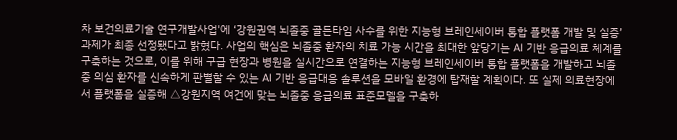차 보건의료기술 연구개발사업'에 ‘강원권역 뇌졸중 골든타임 사수를 위한 지능형 브레인세이버 통합 플랫폼 개발 및 실증’과제가 최종 선정됐다고 밝혔다. 사업의 핵심은 뇌졸중 환자의 치료 가능 시간을 최대한 앞당기는 AI 기반 응급의료 체계를 구축하는 것으로, 이를 위해 구급 현장과 병원을 실시간으로 연결하는 지능형 브레인세이버 통합 플랫폼을 개발하고 뇌졸중 의심 환자를 신속하게 판별할 수 있는 AI 기반 응급대응 솔루션을 모바일 환경에 탑재할 계획이다. 또 실제 의료현장에서 플랫폼을 실증해 △강원지역 여건에 맞는 뇌졸중 응급의료 표준모델을 구축하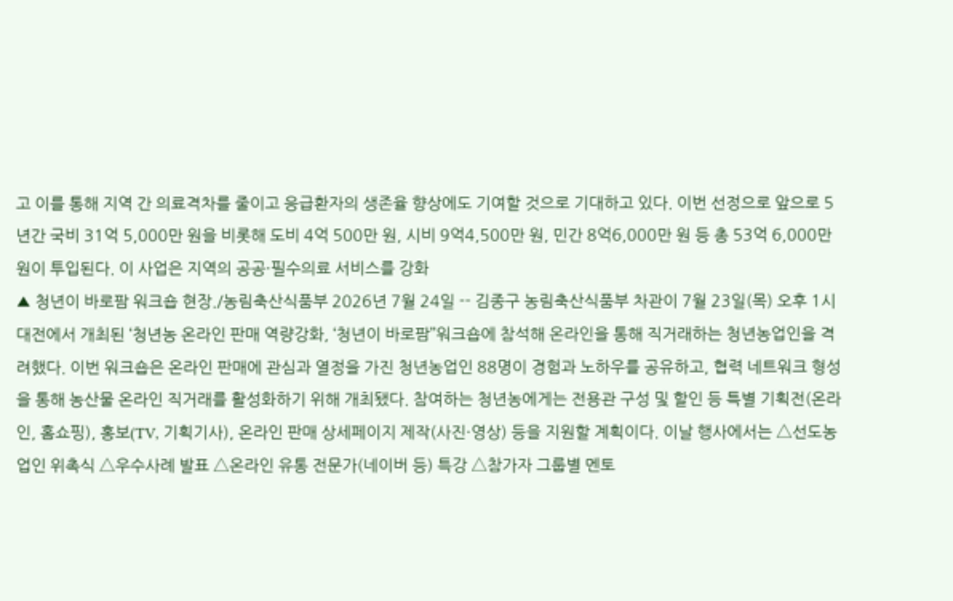고 이를 통해 지역 간 의료격차를 줄이고 응급환자의 생존율 향상에도 기여할 것으로 기대하고 있다. 이번 선정으로 앞으로 5년간 국비 31억 5,000만 원을 비롯해 도비 4억 500만 원, 시비 9억4,500만 원, 민간 8억6,000만 원 등 총 53억 6,000만 원이 투입된다. 이 사업은 지역의 공공·필수의료 서비스를 강화
▲ 청년이 바로팜 워크숍 현장./농림축산식품부 2026년 7월 24일 -- 김종구 농림축산식품부 차관이 7월 23일(목) 오후 1시 대전에서 개최된 ‘청년농 온라인 판매 역량강화, ‘청년이 바로팜’’워크숍에 참석해 온라인을 통해 직거래하는 청년농업인을 격려했다. 이번 워크숍은 온라인 판매에 관심과 열정을 가진 청년농업인 88명이 경험과 노하우를 공유하고, 협력 네트워크 형성을 통해 농산물 온라인 직거래를 활성화하기 위해 개최됐다. 참여하는 청년농에게는 전용관 구성 및 할인 등 특별 기획전(온라인, 홈쇼핑), 홍보(TV, 기획기사), 온라인 판매 상세페이지 제작(사진·영상) 등을 지원할 계획이다. 이날 행사에서는 △선도농업인 위촉식 △우수사례 발표 △온라인 유통 전문가(네이버 등) 특강 △참가자 그룹별 멘토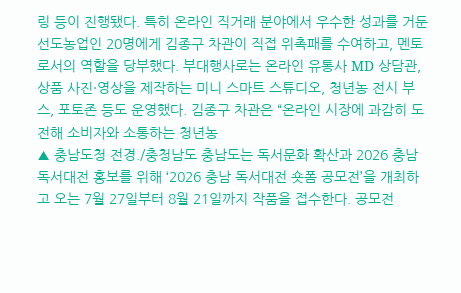링 등이 진행됐다. 특히 온라인 직거래 분야에서 우수한 성과를 거둔 선도농업인 20명에게 김종구 차관이 직접 위촉패를 수여하고, 멘토로서의 역할을 당부했다. 부대행사로는 온라인 유통사 MD 상담관, 상품 사진·영상을 제작하는 미니 스마트 스튜디오, 청년농 전시 부스, 포토존 등도 운영했다. 김종구 차관은 “온라인 시장에 과감히 도전해 소비자와 소통하는 청년농
▲ 충남도청 전경./충청남도 충남도는 독서문화 확산과 2026 충남 독서대전 홍보를 위해 ‘2026 충남 독서대전 숏폼 공모전’을 개최하고 오는 7월 27일부터 8월 21일까지 작품을 접수한다. 공모전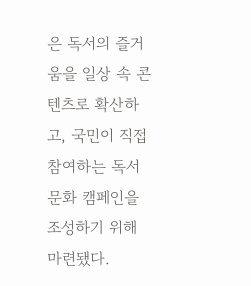은 독서의 즐거움을 일상 속 콘텐츠로 확산하고, 국민이 직접 참여하는 독서문화 캠페인을 조성하기 위해 마련됐다.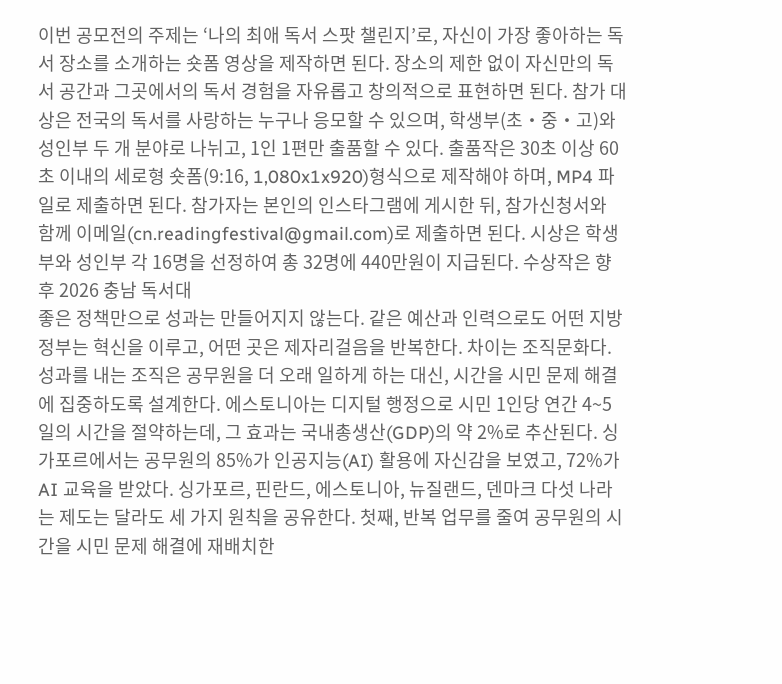이번 공모전의 주제는 ‘나의 최애 독서 스팟 챌린지’로, 자신이 가장 좋아하는 독서 장소를 소개하는 숏폼 영상을 제작하면 된다. 장소의 제한 없이 자신만의 독서 공간과 그곳에서의 독서 경험을 자유롭고 창의적으로 표현하면 된다. 참가 대상은 전국의 독서를 사랑하는 누구나 응모할 수 있으며, 학생부(초‧중‧고)와 성인부 두 개 분야로 나뉘고, 1인 1편만 출품할 수 있다. 출품작은 30초 이상 60초 이내의 세로형 숏폼(9:16, 1,080x1x920)형식으로 제작해야 하며, MP4 파일로 제출하면 된다. 참가자는 본인의 인스타그램에 게시한 뒤, 참가신청서와 함께 이메일(cn.readingfestival@gmail.com)로 제출하면 된다. 시상은 학생부와 성인부 각 16명을 선정하여 총 32명에 440만원이 지급된다. 수상작은 향후 2026 충남 독서대
좋은 정책만으로 성과는 만들어지지 않는다. 같은 예산과 인력으로도 어떤 지방정부는 혁신을 이루고, 어떤 곳은 제자리걸음을 반복한다. 차이는 조직문화다. 성과를 내는 조직은 공무원을 더 오래 일하게 하는 대신, 시간을 시민 문제 해결에 집중하도록 설계한다. 에스토니아는 디지털 행정으로 시민 1인당 연간 4~5일의 시간을 절약하는데, 그 효과는 국내총생산(GDP)의 약 2%로 추산된다. 싱가포르에서는 공무원의 85%가 인공지능(AI) 활용에 자신감을 보였고, 72%가 AI 교육을 받았다. 싱가포르, 핀란드, 에스토니아, 뉴질랜드, 덴마크 다섯 나라는 제도는 달라도 세 가지 원칙을 공유한다. 첫째, 반복 업무를 줄여 공무원의 시간을 시민 문제 해결에 재배치한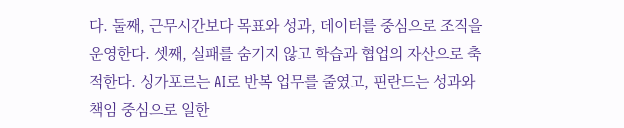다. 둘째, 근무시간보다 목표와 성과, 데이터를 중심으로 조직을 운영한다. 셋째, 실패를 숨기지 않고 학습과 협업의 자산으로 축적한다. 싱가포르는 AI로 반복 업무를 줄였고, 핀란드는 성과와 책임 중심으로 일한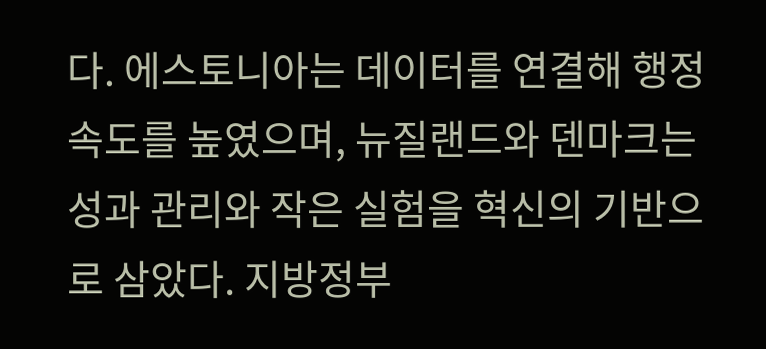다. 에스토니아는 데이터를 연결해 행정 속도를 높였으며, 뉴질랜드와 덴마크는 성과 관리와 작은 실험을 혁신의 기반으로 삼았다. 지방정부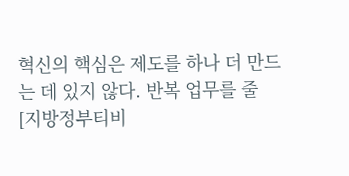혁신의 핵심은 제도를 하나 더 만드는 데 있지 않다. 반복 업무를 줄
[지방정부티비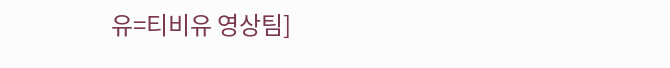유=티비유 영상팀]